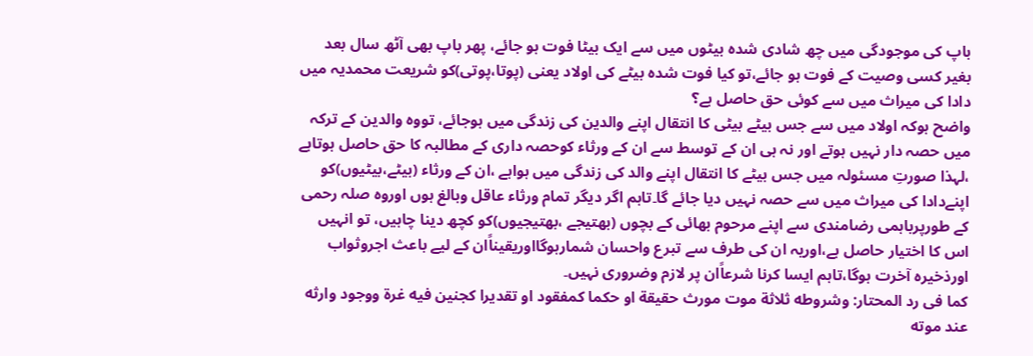باپ کی موجودگی میں چھ شادی شدہ بیٹوں میں سے ایک بیٹا فوت ہو جائے، پھر باپ بھی آٹھ سال بعد بغیر کسی وصیت کے فوت ہو جائے،تو کیا فوت شدہ بیٹے کی اولاد یعنی (پوتا،پوتی)کو شریعت محمدیہ میں دادا کی میراث میں سے کوئی حق حاصل ہے؟
واضح ہوکہ اولاد میں سے جس بیٹے بیٹی کا انتقال اپنے والدین کی زندگی میں ہوجائے، تووہ والدین کے ترکہ میں حصہ دار نہیں ہوتے اور نہ ہی ان کے توسط سے ان کے ورثاء کوحصہ داری کے مطالبہ کا حق حاصل ہوتاہے ،لہذا صورتِ مسئولہ میں جس بیٹے کا انتقال اپنے والد کی زندگی میں ہواہے ،ان کے ورثاء (بیٹے،بیٹیوں)کو اپنےدادا کی میراث میں سے حصہ نہیں دیا جائے گا۔تاہم اگر دیگر تمام ورثاء عاقل وبالغ ہوں اوروہ صلہ رحمی کے طورپرباہمی رضامندی سے اپنے مرحوم بھائی کے بچوں (بھتیجے ،بھتیجیوں)کو کچھ دینا چاہیں، تو انہیں اس کا اختیار حاصل ہے،اوریہ ان کی طرف سے تبرع واحسان شمارہوگااوریقیناًان کے لیے باعث اجروثواب اورذخیرہ آخرت ہوگا،تاہم ایسا کرنا شرعاًان پر لازم وضروری نہیں۔
کما فی رد المحتار: وشروطه ثلاثة موت مورث حقيقة او حكما كمفقود او تقديرا كجنين فيه غرة ووجود وارثه عند موته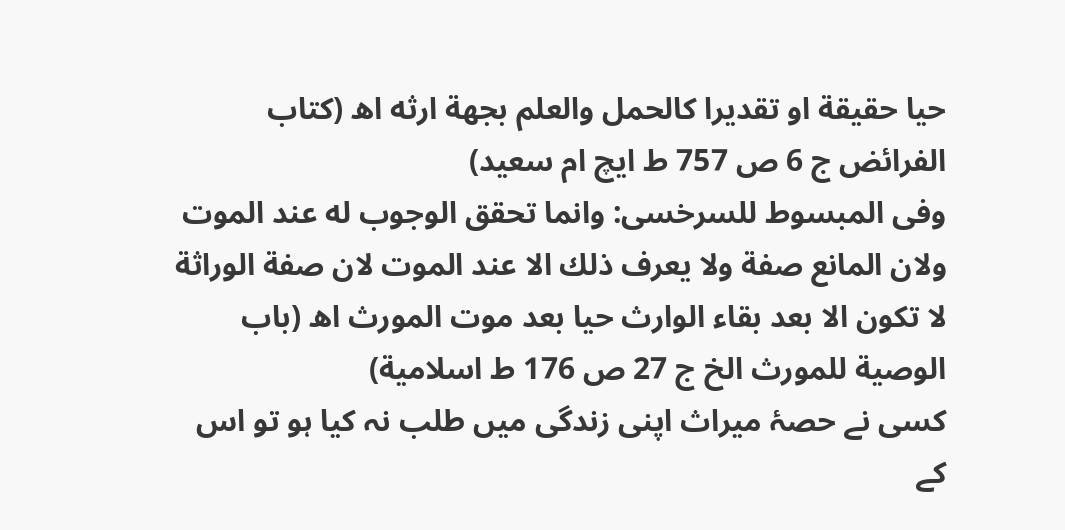حيا حقيقة او تقديرا كالحمل والعلم بجهة ارثه اھ (كتاب الفرائض ج 6 ص 757 ط ايچ ام سعید)
وفی المبسوط للسرخسی: وانما تحقق الوجوب له عند الموت ولان المانع صفة ولا يعرف ذلك الا عند الموت لان صفة الوراثة لا تكون الا بعد بقاء الوارث حيا بعد موت المورث اھ (باب الوصية للمورث الخ ج 27 ص 176 ط اسلامية)
کسی نے حصۂ میراث اپنی زندگی میں طلب نہ کیا ہو تو اس کے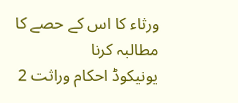ورثاء کا اس کے حصے کا مطالبہ کرنا
یونیکوڈ احکام وراثت 2